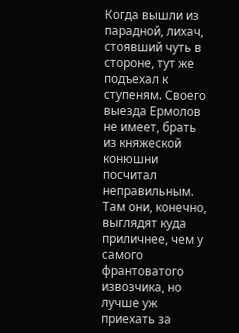Когда вышли из парадной, лихач, стоявший чуть в стороне, тут же подъехал к ступеням. Своего выезда Ермолов не имеет, брать из княжеской конюшни посчитал неправильным. Там они, конечно, выглядят куда приличнее, чем у самого франтоватого извозчика, но лучше уж приехать за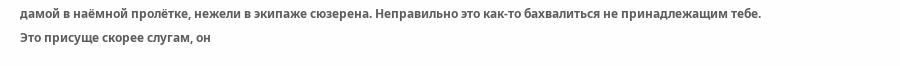дамой в наёмной пролётке, нежели в экипаже сюзерена. Неправильно это как-то бахвалиться не принадлежащим тебе. Это присуще скорее слугам, он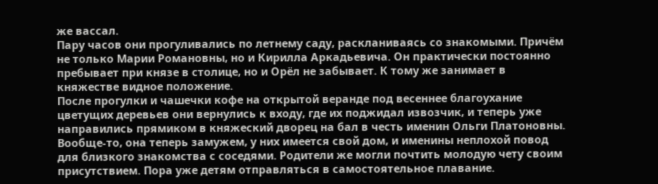же вассал.
Пару часов они прогуливались по летнему саду, раскланиваясь со знакомыми. Причём не только Марии Романовны, но и Кирилла Аркадьевича. Он практически постоянно пребывает при князе в столице, но и Орёл не забывает. К тому же занимает в княжестве видное положение.
После прогулки и чашечки кофе на открытой веранде под весеннее благоухание цветущих деревьев они вернулись к входу, где их поджидал извозчик, и теперь уже направились прямиком в княжеский дворец на бал в честь именин Ольги Платоновны.
Вообще-то, она теперь замужем, у них имеется свой дом, и именины неплохой повод для близкого знакомства с соседями. Родители же могли почтить молодую чету своим присутствием. Пора уже детям отправляться в самостоятельное плавание.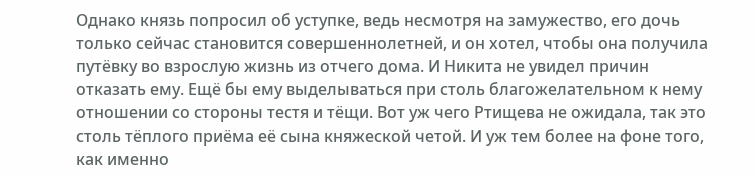Однако князь попросил об уступке, ведь несмотря на замужество, его дочь только сейчас становится совершеннолетней, и он хотел, чтобы она получила путёвку во взрослую жизнь из отчего дома. И Никита не увидел причин отказать ему. Ещё бы ему выделываться при столь благожелательном к нему отношении со стороны тестя и тёщи. Вот уж чего Ртищева не ожидала, так это столь тёплого приёма её сына княжеской четой. И уж тем более на фоне того, как именно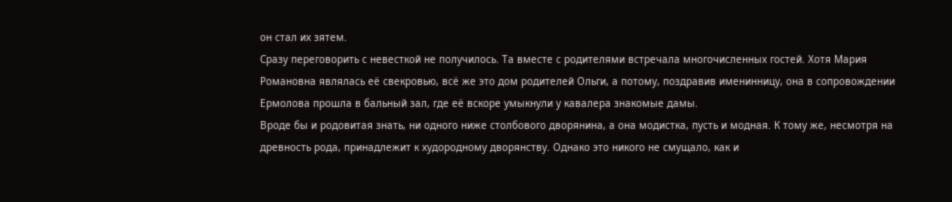он стал их зятем.
Сразу переговорить с невесткой не получилось. Та вместе с родителями встречала многочисленных гостей. Хотя Мария Романовна являлась её свекровью, всё же это дом родителей Ольги, а потому, поздравив именинницу, она в сопровождении Ермолова прошла в бальный зал, где её вскоре умыкнули у кавалера знакомые дамы.
Вроде бы и родовитая знать, ни одного ниже столбового дворянина, а она модистка, пусть и модная. К тому же, несмотря на древность рода, принадлежит к худородному дворянству. Однако это никого не смущало, как и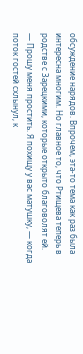обсуждение нарядов. Впрочем, эта-то тема как раз была интересна многим. Но главное то, что Ртищева теперь в родстве с Зарецкими, которые открыто благоволят ей.
— Прошу меня простить. Я похищу у вас матушку, — когда поток гостей схлынул, к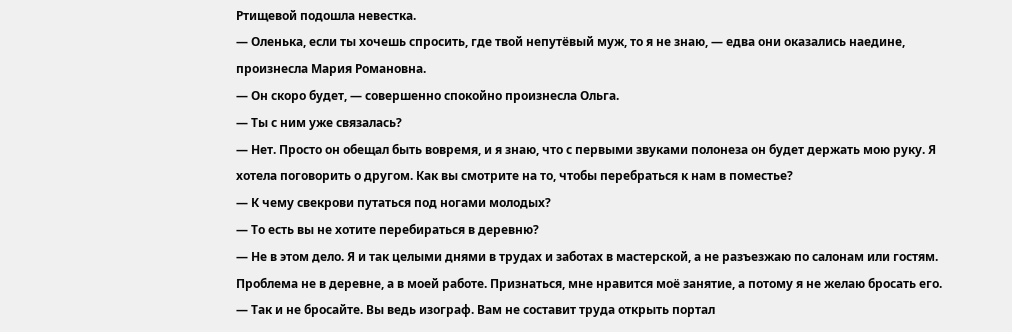Ртищевой подошла невестка.
— Оленька, если ты хочешь спросить, где твой непутёвый муж, то я не знаю, — едва они оказались наедине, произнесла Мария Романовна.
— Он скоро будет, — совершенно спокойно произнесла Ольга.
— Ты с ним уже связалась?
— Нет. Просто он обещал быть вовремя, и я знаю, что с первыми звуками полонеза он будет держать мою руку. Я хотела поговорить о другом. Как вы смотрите на то, чтобы перебраться к нам в поместье?
— К чему свекрови путаться под ногами молодых?
— То есть вы не хотите перебираться в деревню?
— Не в этом дело. Я и так целыми днями в трудах и заботах в мастерской, а не разъезжаю по салонам или гостям. Проблема не в деревне, а в моей работе. Признаться, мне нравится моё занятие, а потому я не желаю бросать его.
— Так и не бросайте. Вы ведь изограф. Вам не составит труда открыть портал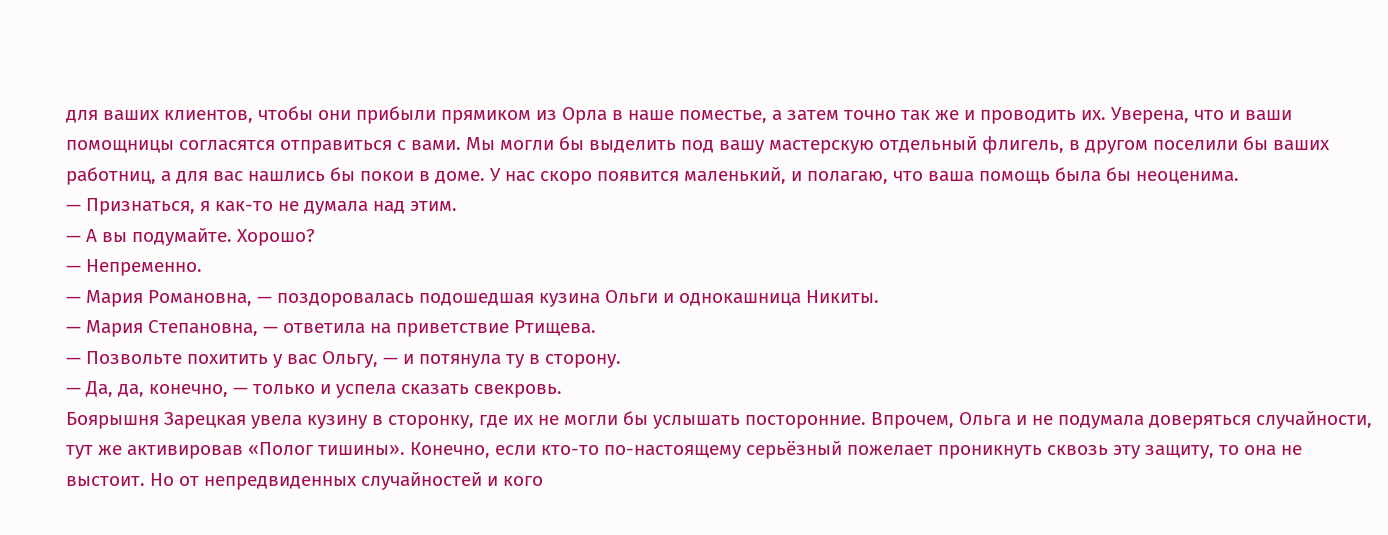для ваших клиентов, чтобы они прибыли прямиком из Орла в наше поместье, а затем точно так же и проводить их. Уверена, что и ваши помощницы согласятся отправиться с вами. Мы могли бы выделить под вашу мастерскую отдельный флигель, в другом поселили бы ваших работниц, а для вас нашлись бы покои в доме. У нас скоро появится маленький, и полагаю, что ваша помощь была бы неоценима.
— Признаться, я как-то не думала над этим.
— А вы подумайте. Хорошо?
— Непременно.
— Мария Романовна, — поздоровалась подошедшая кузина Ольги и однокашница Никиты.
— Мария Степановна, — ответила на приветствие Ртищева.
— Позвольте похитить у вас Ольгу, — и потянула ту в сторону.
— Да, да, конечно, — только и успела сказать свекровь.
Боярышня Зарецкая увела кузину в сторонку, где их не могли бы услышать посторонние. Впрочем, Ольга и не подумала доверяться случайности, тут же активировав «Полог тишины». Конечно, если кто-то по-настоящему серьёзный пожелает проникнуть сквозь эту защиту, то она не выстоит. Но от непредвиденных случайностей и кого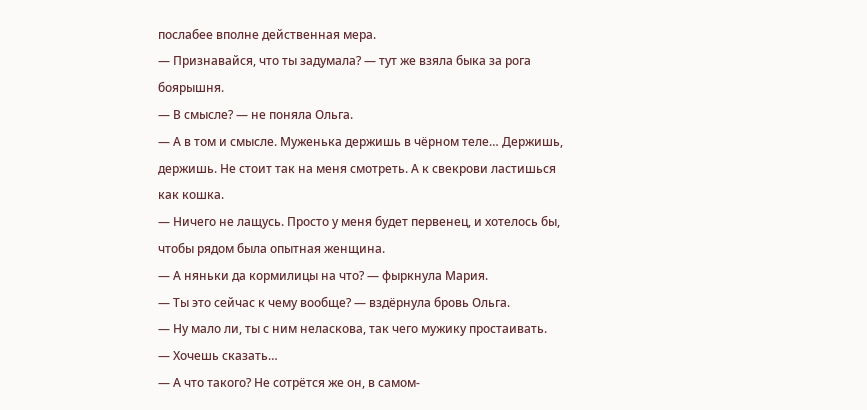послабее вполне действенная мера.
— Признавайся, что ты задумала? — тут же взяла быка за рога боярышня.
— В смысле? — не поняла Ольга.
— А в том и смысле. Муженька держишь в чёрном теле… Держишь, держишь. Не стоит так на меня смотреть. А к свекрови ластишься как кошка.
— Ничего не лащусь. Просто у меня будет первенец, и хотелось бы, чтобы рядом была опытная женщина.
— А няньки да кормилицы на что? — фыркнула Мария.
— Ты это сейчас к чему вообще? — вздёрнула бровь Ольга.
— Ну мало ли, ты с ним неласкова, так чего мужику простаивать.
— Хочешь сказать…
— А что такого? Не сотрётся же он, в самом-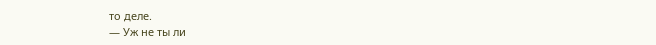то деле.
— Уж не ты ли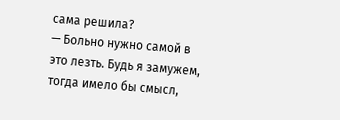сама решила?
— Больно нужно самой в это лезть. Будь я замужем, тогда имело бы смысл,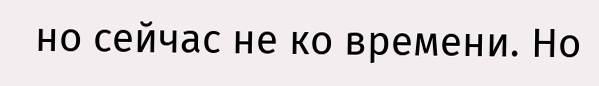но сейчас не ко времени. Но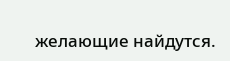желающие найдутся.